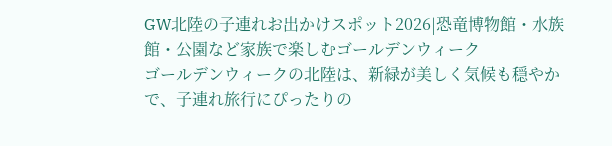GW北陸の子連れお出かけスポット2026|恐竜博物館・水族館・公園など家族で楽しむゴールデンウィーク
ゴールデンウィークの北陸は、新緑が美しく気候も穏やかで、子連れ旅行にぴったりの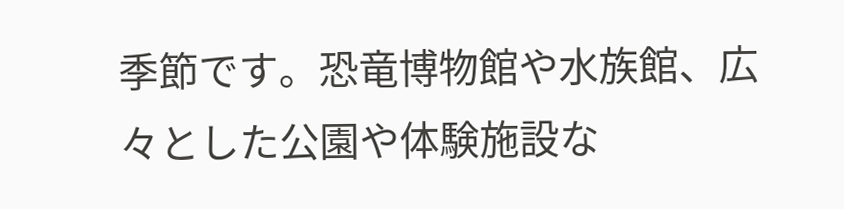季節です。恐竜博物館や水族館、広々とした公園や体験施設な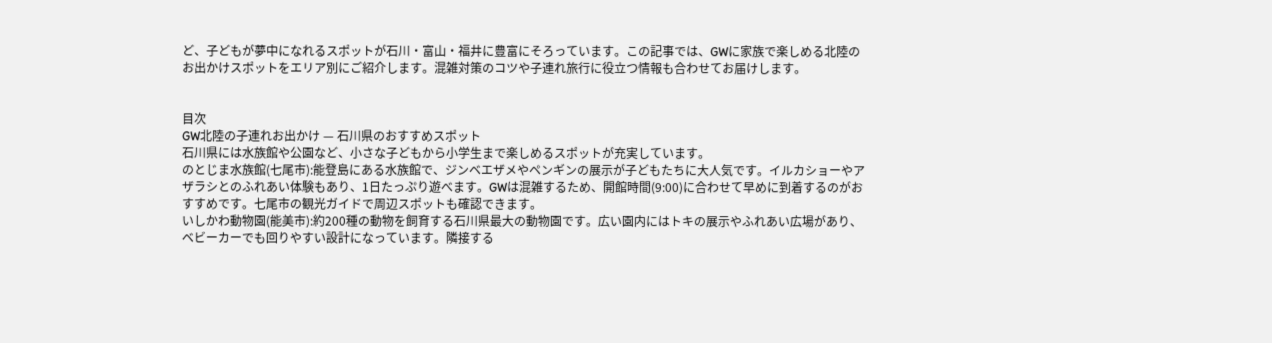ど、子どもが夢中になれるスポットが石川・富山・福井に豊富にそろっています。この記事では、GWに家族で楽しめる北陸のお出かけスポットをエリア別にご紹介します。混雑対策のコツや子連れ旅行に役立つ情報も合わせてお届けします。


目次
GW北陸の子連れお出かけ — 石川県のおすすめスポット
石川県には水族館や公園など、小さな子どもから小学生まで楽しめるスポットが充実しています。
のとじま水族館(七尾市):能登島にある水族館で、ジンベエザメやペンギンの展示が子どもたちに大人気です。イルカショーやアザラシとのふれあい体験もあり、1日たっぷり遊べます。GWは混雑するため、開館時間(9:00)に合わせて早めに到着するのがおすすめです。七尾市の観光ガイドで周辺スポットも確認できます。
いしかわ動物園(能美市):約200種の動物を飼育する石川県最大の動物園です。広い園内にはトキの展示やふれあい広場があり、ベビーカーでも回りやすい設計になっています。隣接する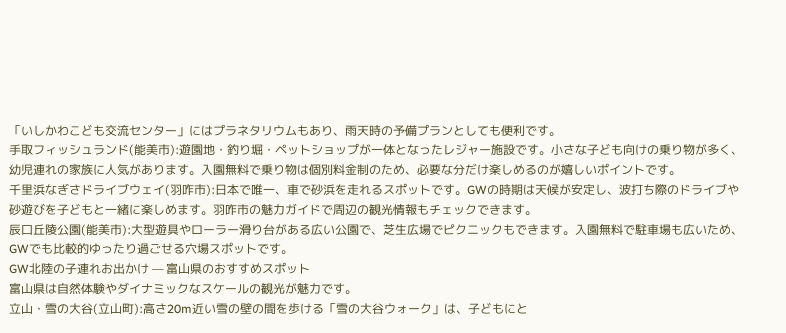「いしかわこども交流センター」にはプラネタリウムもあり、雨天時の予備プランとしても便利です。
手取フィッシュランド(能美市):遊園地・釣り堀・ペットショップが一体となったレジャー施設です。小さな子ども向けの乗り物が多く、幼児連れの家族に人気があります。入園無料で乗り物は個別料金制のため、必要な分だけ楽しめるのが嬉しいポイントです。
千里浜なぎさドライブウェイ(羽咋市):日本で唯一、車で砂浜を走れるスポットです。GWの時期は天候が安定し、波打ち際のドライブや砂遊びを子どもと一緒に楽しめます。羽咋市の魅力ガイドで周辺の観光情報もチェックできます。
辰口丘陵公園(能美市):大型遊具やローラー滑り台がある広い公園で、芝生広場でピクニックもできます。入園無料で駐車場も広いため、GWでも比較的ゆったり過ごせる穴場スポットです。
GW北陸の子連れお出かけ — 富山県のおすすめスポット
富山県は自然体験やダイナミックなスケールの観光が魅力です。
立山・雪の大谷(立山町):高さ20m近い雪の壁の間を歩ける「雪の大谷ウォーク」は、子どもにと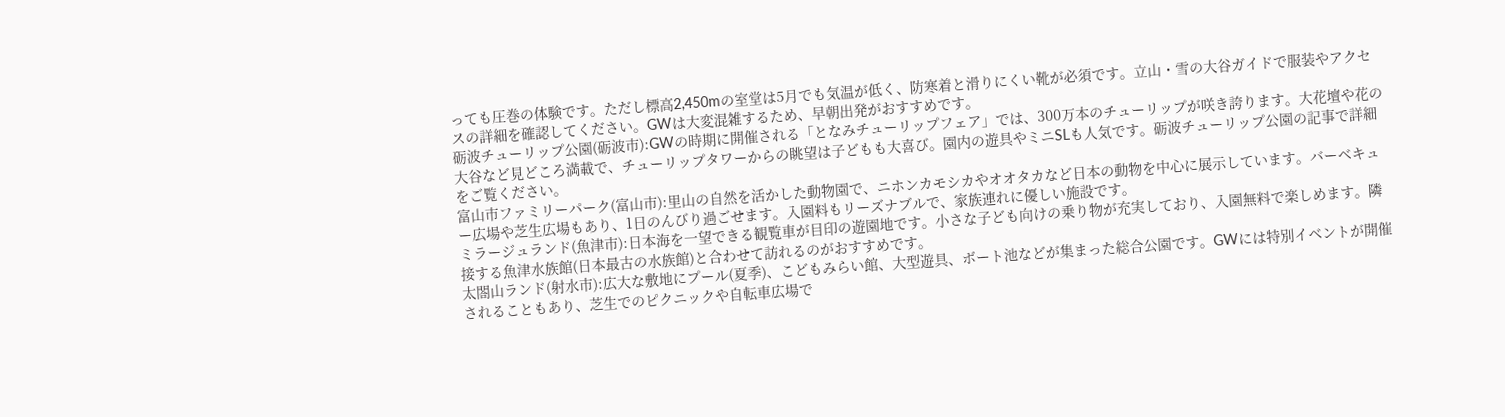っても圧巻の体験です。ただし標高2,450mの室堂は5月でも気温が低く、防寒着と滑りにくい靴が必須です。立山・雪の大谷ガイドで服装やアクセスの詳細を確認してください。GWは大変混雑するため、早朝出発がおすすめです。
砺波チューリップ公園(砺波市):GWの時期に開催される「となみチューリップフェア」では、300万本のチューリップが咲き誇ります。大花壇や花の大谷など見どころ満載で、チューリップタワーからの眺望は子どもも大喜び。園内の遊具やミニSLも人気です。砺波チューリップ公園の記事で詳細をご覧ください。
富山市ファミリーパーク(富山市):里山の自然を活かした動物園で、ニホンカモシカやオオタカなど日本の動物を中心に展示しています。バーベキュー広場や芝生広場もあり、1日のんびり過ごせます。入園料もリーズナブルで、家族連れに優しい施設です。
ミラージュランド(魚津市):日本海を一望できる観覧車が目印の遊園地です。小さな子ども向けの乗り物が充実しており、入園無料で楽しめます。隣接する魚津水族館(日本最古の水族館)と合わせて訪れるのがおすすめです。
太閤山ランド(射水市):広大な敷地にプール(夏季)、こどもみらい館、大型遊具、ボート池などが集まった総合公園です。GWには特別イベントが開催されることもあり、芝生でのピクニックや自転車広場で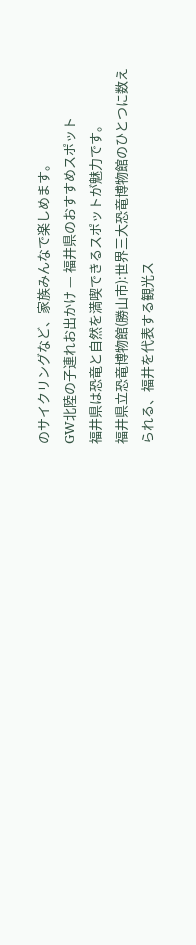のサイクリングなど、家族みんなで楽しめます。
GW北陸の子連れお出かけ — 福井県のおすすめスポット
福井県は恐竜と自然を満喫できるスポットが魅力です。
福井県立恐竜博物館(勝山市):世界三大恐竜博物館のひとつに数えられる、福井を代表する観光ス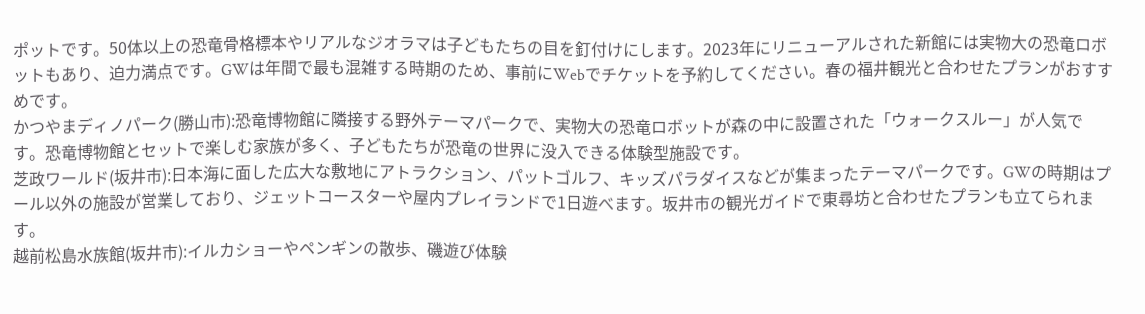ポットです。50体以上の恐竜骨格標本やリアルなジオラマは子どもたちの目を釘付けにします。2023年にリニューアルされた新館には実物大の恐竜ロボットもあり、迫力満点です。GWは年間で最も混雑する時期のため、事前にWebでチケットを予約してください。春の福井観光と合わせたプランがおすすめです。
かつやまディノパーク(勝山市):恐竜博物館に隣接する野外テーマパークで、実物大の恐竜ロボットが森の中に設置された「ウォークスルー」が人気です。恐竜博物館とセットで楽しむ家族が多く、子どもたちが恐竜の世界に没入できる体験型施設です。
芝政ワールド(坂井市):日本海に面した広大な敷地にアトラクション、パットゴルフ、キッズパラダイスなどが集まったテーマパークです。GWの時期はプール以外の施設が営業しており、ジェットコースターや屋内プレイランドで1日遊べます。坂井市の観光ガイドで東尋坊と合わせたプランも立てられます。
越前松島水族館(坂井市):イルカショーやペンギンの散歩、磯遊び体験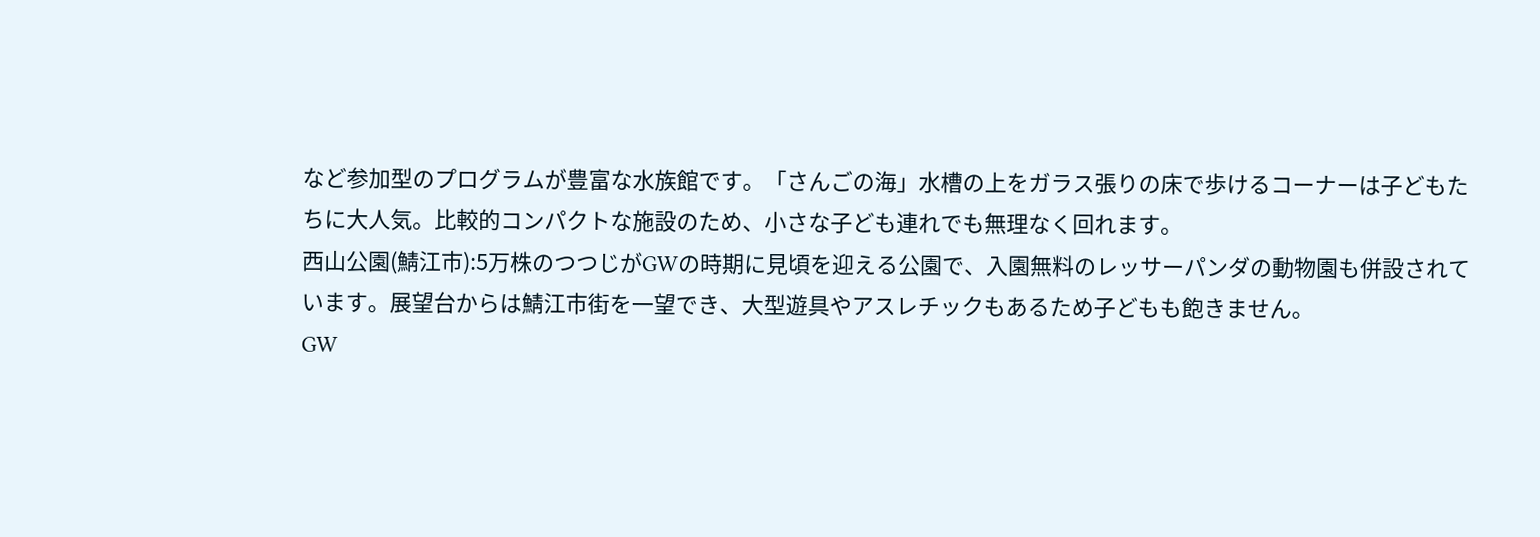など参加型のプログラムが豊富な水族館です。「さんごの海」水槽の上をガラス張りの床で歩けるコーナーは子どもたちに大人気。比較的コンパクトな施設のため、小さな子ども連れでも無理なく回れます。
西山公園(鯖江市):5万株のつつじがGWの時期に見頃を迎える公園で、入園無料のレッサーパンダの動物園も併設されています。展望台からは鯖江市街を一望でき、大型遊具やアスレチックもあるため子どもも飽きません。
GW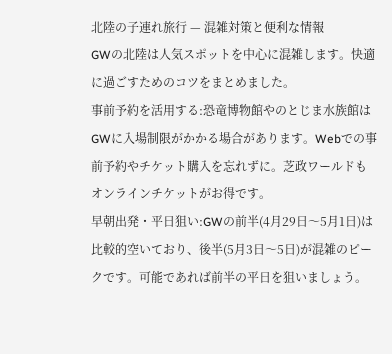北陸の子連れ旅行 — 混雑対策と便利な情報
GWの北陸は人気スポットを中心に混雑します。快適に過ごすためのコツをまとめました。
事前予約を活用する:恐竜博物館やのとじま水族館はGWに入場制限がかかる場合があります。Webでの事前予約やチケット購入を忘れずに。芝政ワールドもオンラインチケットがお得です。
早朝出発・平日狙い:GWの前半(4月29日〜5月1日)は比較的空いており、後半(5月3日〜5日)が混雑のピークです。可能であれば前半の平日を狙いましょう。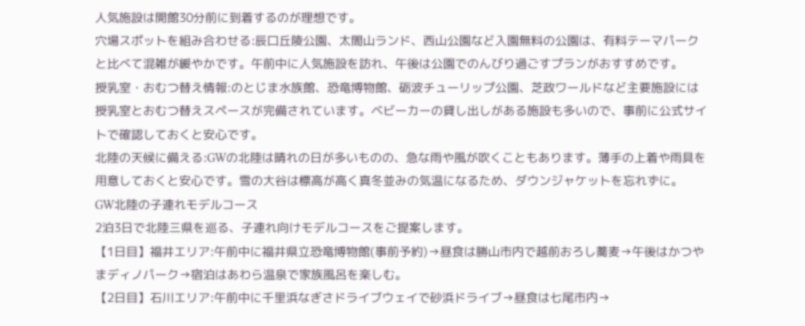人気施設は開館30分前に到着するのが理想です。
穴場スポットを組み合わせる:辰口丘陵公園、太閤山ランド、西山公園など入園無料の公園は、有料テーマパークと比べて混雑が緩やかです。午前中に人気施設を訪れ、午後は公園でのんびり過ごすプランがおすすめです。
授乳室・おむつ替え情報:のとじま水族館、恐竜博物館、砺波チューリップ公園、芝政ワールドなど主要施設には授乳室とおむつ替えスペースが完備されています。ベビーカーの貸し出しがある施設も多いので、事前に公式サイトで確認しておくと安心です。
北陸の天候に備える:GWの北陸は晴れの日が多いものの、急な雨や風が吹くこともあります。薄手の上着や雨具を用意しておくと安心です。雪の大谷は標高が高く真冬並みの気温になるため、ダウンジャケットを忘れずに。
GW北陸の子連れモデルコース
2泊3日で北陸三県を巡る、子連れ向けモデルコースをご提案します。
【1日目】福井エリア:午前中に福井県立恐竜博物館(事前予約)→昼食は勝山市内で越前おろし蕎麦→午後はかつやまディノパーク→宿泊はあわら温泉で家族風呂を楽しむ。
【2日目】石川エリア:午前中に千里浜なぎさドライブウェイで砂浜ドライブ→昼食は七尾市内→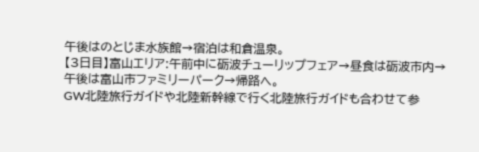午後はのとじま水族館→宿泊は和倉温泉。
【3日目】富山エリア:午前中に砺波チューリップフェア→昼食は砺波市内→午後は富山市ファミリーパーク→帰路へ。
GW北陸旅行ガイドや北陸新幹線で行く北陸旅行ガイドも合わせて参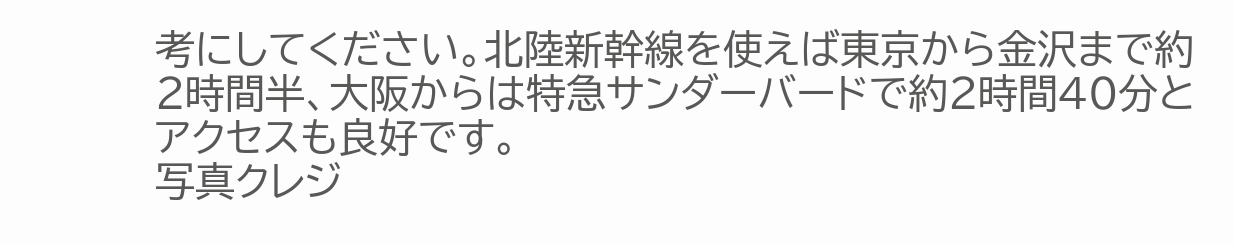考にしてください。北陸新幹線を使えば東京から金沢まで約2時間半、大阪からは特急サンダーバードで約2時間40分とアクセスも良好です。
写真クレジ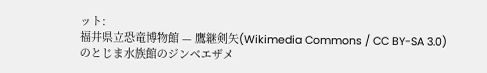ット:
福井県立恐竜博物館 — 鷹継剣矢(Wikimedia Commons / CC BY-SA 3.0)
のとじま水族館のジンベエザメ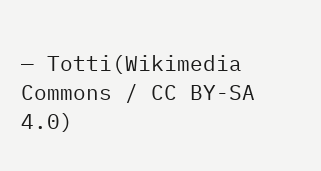— Totti(Wikimedia Commons / CC BY-SA 4.0)